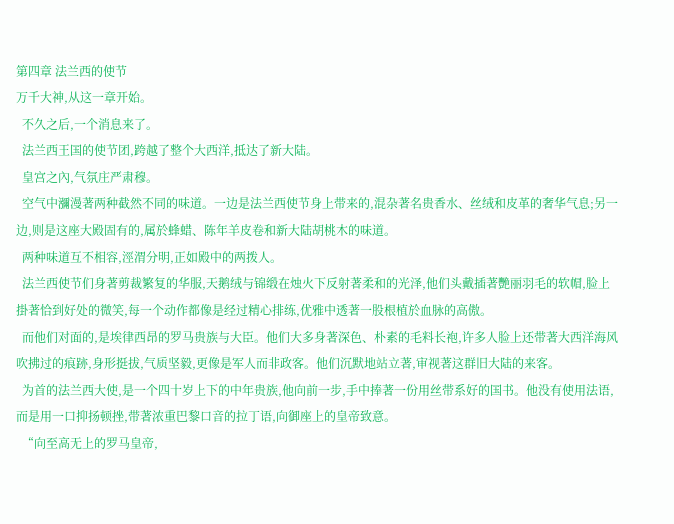第四章 法兰西的使节
万千大神,从这一章开始。
  不久之后,一个消息来了。
  法兰西王国的使节团,跨越了整个大西洋,抵达了新大陆。
  皇宫之內,气氛庄严肃穆。
  空气中瀰漫著两种截然不同的味道。一边是法兰西使节身上带来的,混杂著名贵香水、丝绒和皮革的奢华气息;另一边,则是这座大殿固有的,属於蜂蜡、陈年羊皮卷和新大陆胡桃木的味道。
  两种味道互不相容,涇渭分明,正如殿中的两拨人。
  法兰西使节们身著剪裁繁复的华服,天鹅绒与锦缎在烛火下反射著柔和的光泽,他们头戴插著艷丽羽毛的软帽,脸上掛著恰到好处的微笑,每一个动作都像是经过精心排练,优雅中透著一股根植於血脉的高傲。
  而他们对面的,是埃律西昂的罗马贵族与大臣。他们大多身著深色、朴素的毛料长袍,许多人脸上还带著大西洋海风吹拂过的痕跡,身形挺拔,气质坚毅,更像是军人而非政客。他们沉默地站立著,审视著这群旧大陆的来客。
  为首的法兰西大使,是一个四十岁上下的中年贵族,他向前一步,手中捧著一份用丝带系好的国书。他没有使用法语,而是用一口抑扬顿挫,带著浓重巴黎口音的拉丁语,向御座上的皇帝致意。
  “向至高无上的罗马皇帝,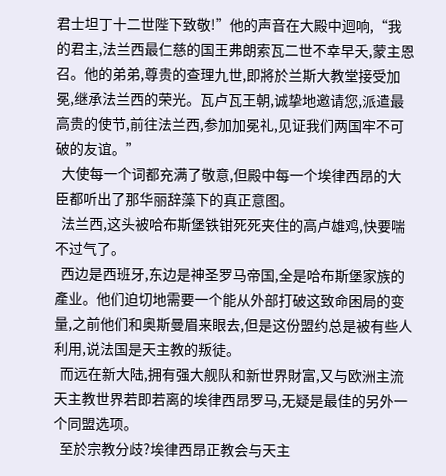君士坦丁十二世陛下致敬!”他的声音在大殿中迴响,“我的君主,法兰西最仁慈的国王弗朗索瓦二世不幸早夭,蒙主恩召。他的弟弟,尊贵的查理九世,即將於兰斯大教堂接受加冕,继承法兰西的荣光。瓦卢瓦王朝,诚挚地邀请您,派遣最高贵的使节,前往法兰西,参加加冕礼,见证我们两国牢不可破的友谊。”
  大使每一个词都充满了敬意,但殿中每一个埃律西昂的大臣都听出了那华丽辞藻下的真正意图。
  法兰西,这头被哈布斯堡铁钳死死夹住的高卢雄鸡,快要喘不过气了。
  西边是西班牙,东边是神圣罗马帝国,全是哈布斯堡家族的產业。他们迫切地需要一个能从外部打破这致命困局的变量,之前他们和奥斯曼眉来眼去,但是这份盟约总是被有些人利用,说法国是天主教的叛徒。
  而远在新大陆,拥有强大舰队和新世界財富,又与欧洲主流天主教世界若即若离的埃律西昂罗马,无疑是最佳的另外一个同盟选项。
  至於宗教分歧?埃律西昂正教会与天主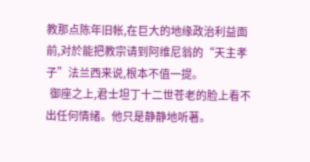教那点陈年旧帐,在巨大的地缘政治利益面前,对於能把教宗请到阿维尼翁的“天主孝子”法兰西来说,根本不值一提。
  御座之上,君士坦丁十二世苍老的脸上看不出任何情绪。他只是静静地听著。